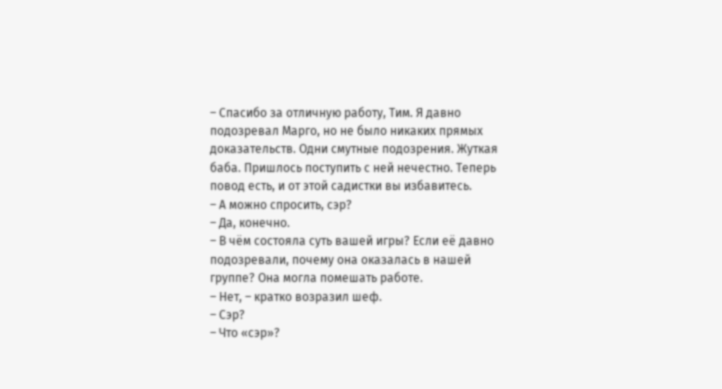– Спасибо за отличную работу, Тим. Я давно подозревал Марго, но не было никаких прямых доказательств. Одни смутные подозрения. Жуткая баба. Пришлось поступить с ней нечестно. Теперь повод есть, и от этой садистки вы избавитесь.
– А можно спросить, сэр?
– Да, конечно.
– В чём состояла суть вашей игры? Если её давно подозревали, почему она оказалась в нашей группе? Она могла помешать работе.
– Нет, – кратко возразил шеф.
– Сэр?
– Что «сэр»?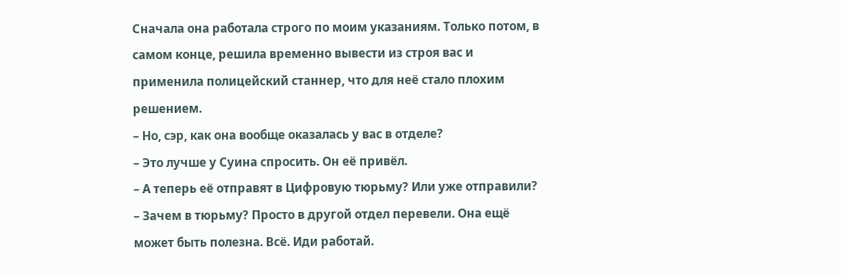Сначала она работала строго по моим указаниям. Только потом, в самом конце, решила временно вывести из строя вас и применила полицейский станнер, что для неё стало плохим решением.
– Но, сэр, как она вообще оказалась у вас в отделе?
– Это лучше у Суина спросить. Он её привёл.
– А теперь её отправят в Цифровую тюрьму? Или уже отправили?
– Зачем в тюрьму? Просто в другой отдел перевели. Она ещё может быть полезна. Всё. Иди работай.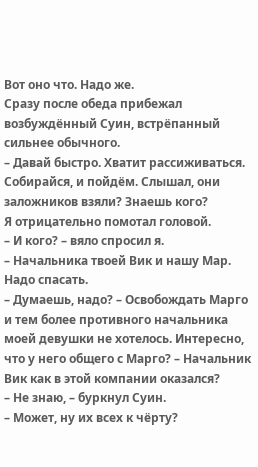Вот оно что. Надо же.
Сразу после обеда прибежал возбуждённый Суин, встрёпанный сильнее обычного.
– Давай быстро. Хватит рассиживаться. Собирайся, и пойдём. Слышал, они заложников взяли? Знаешь кого?
Я отрицательно помотал головой.
– И кого? – вяло спросил я.
– Начальника твоей Вик и нашу Мар. Надо спасать.
– Думаешь, надо? – Освобождать Марго и тем более противного начальника моей девушки не хотелось. Интересно, что у него общего с Марго? – Начальник Вик как в этой компании оказался?
– Не знаю, – буркнул Суин.
– Может, ну их всех к чёрту?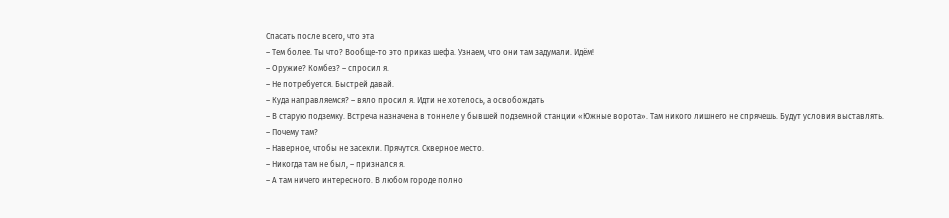Спасать после всего, что эта
– Тем более. Ты что? Вообще-то это приказ шефа. Узнаем, что они там задумали. Идём!
– Оружие? Комбез? – спросил я.
– Не потребуется. Быстрей давай.
– Куда направляемся? – вяло просил я. Идти не хотелось, а освобождать
– В старую подземку. Встреча назначена в тоннеле у бывшей подземной станции «Южные ворота». Там никого лишнего не спрячешь. Будут условия выставлять.
– Почему там?
– Наверное, чтобы не засекли. Прячутся. Скверное место.
– Никогда там не был, – признался я.
– А там ничего интересного. В любом городе полно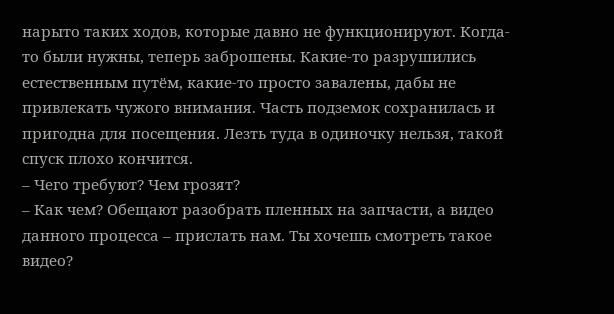нарыто таких ходов, которые давно не функционируют. Когда-то были нужны, теперь заброшены. Какие-то разрушились естественным путём, какие-то просто завалены, дабы не привлекать чужого внимания. Часть подземок сохранилась и пригодна для посещения. Лезть туда в одиночку нельзя, такой спуск плохо кончится.
– Чего требуют? Чем грозят?
– Как чем? Обещают разобрать пленных на запчасти, а видео данного процесса – прислать нам. Ты хочешь смотреть такое видео?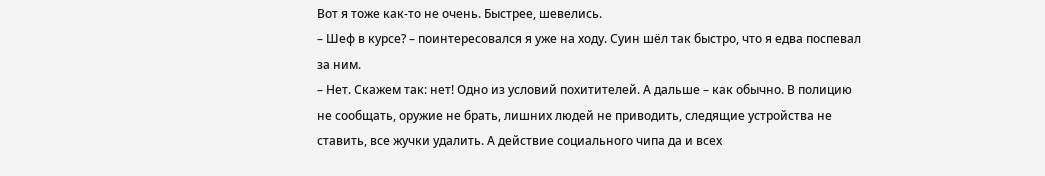Вот я тоже как-то не очень. Быстрее, шевелись.
– Шеф в курсе? – поинтересовался я уже на ходу. Суин шёл так быстро, что я едва поспевал за ним.
– Нет. Скажем так: нет! Одно из условий похитителей. А дальше – как обычно. В полицию не сообщать, оружие не брать, лишних людей не приводить, следящие устройства не ставить, все жучки удалить. А действие социального чипа да и всех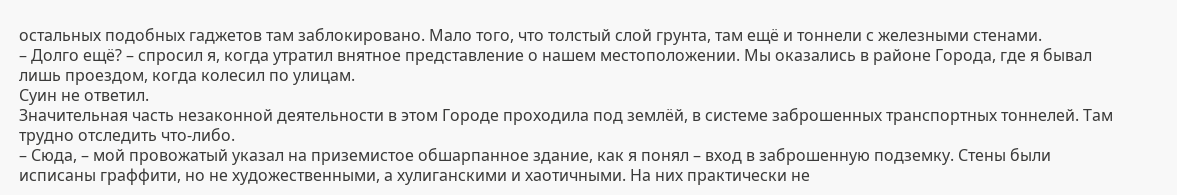остальных подобных гаджетов там заблокировано. Мало того, что толстый слой грунта, там ещё и тоннели с железными стенами.
– Долго ещё? – спросил я, когда утратил внятное представление о нашем местоположении. Мы оказались в районе Города, где я бывал лишь проездом, когда колесил по улицам.
Суин не ответил.
Значительная часть незаконной деятельности в этом Городе проходила под землёй, в системе заброшенных транспортных тоннелей. Там трудно отследить что-либо.
– Сюда, – мой провожатый указал на приземистое обшарпанное здание, как я понял – вход в заброшенную подземку. Стены были исписаны граффити, но не художественными, а хулиганскими и хаотичными. На них практически не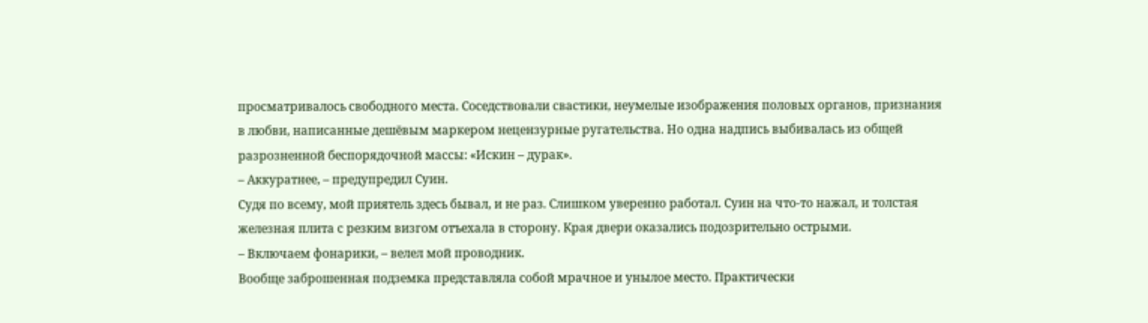просматривалось свободного места. Соседствовали свастики, неумелые изображения половых органов, признания в любви, написанные дешёвым маркером нецензурные ругательства. Но одна надпись выбивалась из общей разрозненной беспорядочной массы: «Искин – дурак».
– Аккуратнее, – предупредил Суин.
Судя по всему, мой приятель здесь бывал, и не раз. Слишком уверенно работал. Суин на что-то нажал, и толстая железная плита с резким визгом отъехала в сторону. Края двери оказались подозрительно острыми.
– Включаем фонарики, – велел мой проводник.
Вообще заброшенная подземка представляла собой мрачное и унылое место. Практически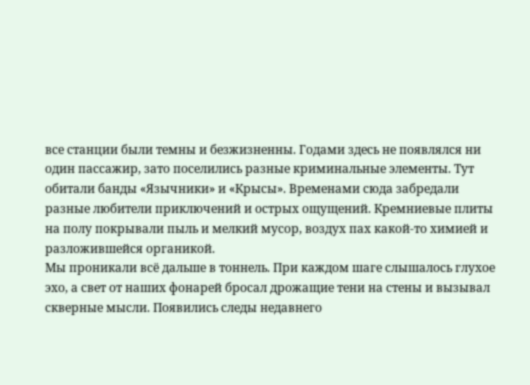все станции были темны и безжизненны. Годами здесь не появлялся ни один пассажир, зато поселились разные криминальные элементы. Тут обитали банды «Язычники» и «Крысы». Временами сюда забредали разные любители приключений и острых ощущений. Кремниевые плиты на полу покрывали пыль и мелкий мусор, воздух пах какой-то химией и разложившейся органикой.
Мы проникали всё дальше в тоннель. При каждом шаге слышалось глухое эхо, а свет от наших фонарей бросал дрожащие тени на стены и вызывал скверные мысли. Появились следы недавнего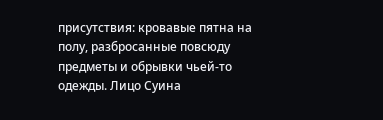присутствия: кровавые пятна на полу, разбросанные повсюду предметы и обрывки чьей-то одежды. Лицо Суина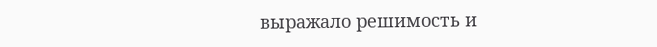выражало решимость и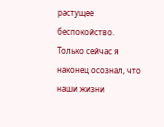растущее беспокойство.
Только сейчас я наконец осознал, что наши жизни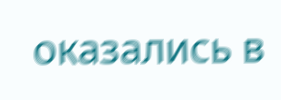оказались в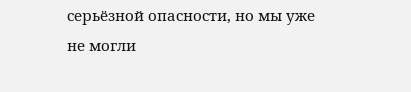серьёзной опасности, но мы уже не могли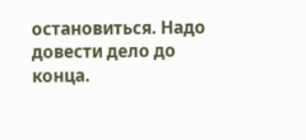остановиться. Надо довести дело до конца.